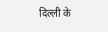दिल्ली के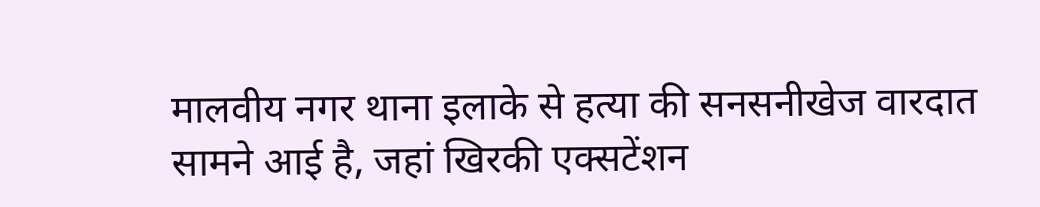मालवीय नगर थाना इलाके से हत्या की सनसनीखेज वारदात सामने आई है, जहां खिरकी एक्सटेंशन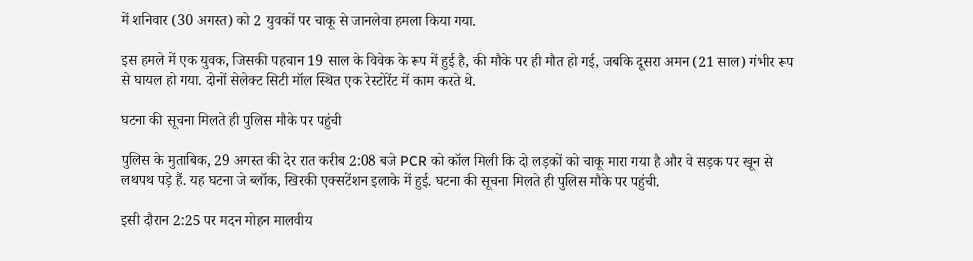में शनिवार (30 अगस्त) को 2 युवकों पर चाकू से जानलेवा हमला किया गया.

इस हमले में एक युवक, जिसकी पहचान 19 साल के विवेक के रूप में हुई है, की मौके पर ही मौत हो गई, जबकि दूसरा अमन (21 साल) गंभीर रूप से घायल हो गया. दोनों सेलेक्ट सिटी मॉल स्थित एक रेस्टोरेंट में काम करते थे.

घटना की सूचना मिलते ही पुलिस मौके पर पहुंची

पुलिस के मुताबिक, 29 अगस्त की देर रात करीब 2:08 बजे PCR को कॉल मिली कि दो लड़कों को चाकू मारा गया है और वे सड़क पर खून से लथपथ पड़े हैं. यह घटना जे ब्लॉक, खिरकी एक्सटेंशन इलाके में हुई. घटना की सूचना मिलते ही पुलिस मौके पर पहुंची.

इसी दौरान 2:25 पर मदन मोहन मालवीय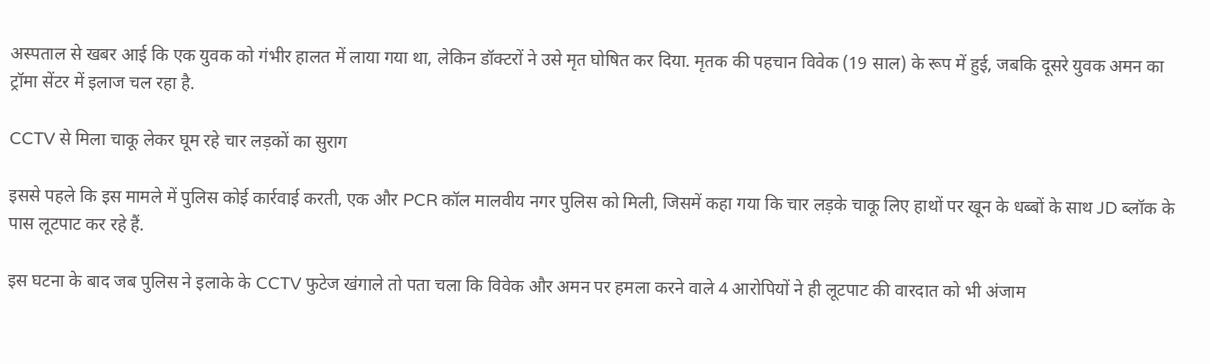अस्पताल से खबर आई कि एक युवक को गंभीर हालत में लाया गया था, लेकिन डॉक्टरों ने उसे मृत घोषित कर दिया. मृतक की पहचान विवेक (19 साल) के रूप में हुई, जबकि दूसरे युवक अमन का ट्रॉमा सेंटर में इलाज चल रहा है.

CCTV से मिला चाकू लेकर घूम रहे चार लड़कों का सुराग

इससे पहले कि इस मामले में पुलिस कोई कार्रवाई करती, एक और PCR कॉल मालवीय नगर पुलिस को मिली, जिसमें कहा गया कि चार लड़के चाकू लिए हाथों पर खून के धब्बों के साथ JD ब्लॉक के पास लूटपाट कर रहे हैं.

इस घटना के बाद जब पुलिस ने इलाके के CCTV फुटेज खंगाले तो पता चला कि विवेक और अमन पर हमला करने वाले 4 आरोपियों ने ही लूटपाट की वारदात को भी अंजाम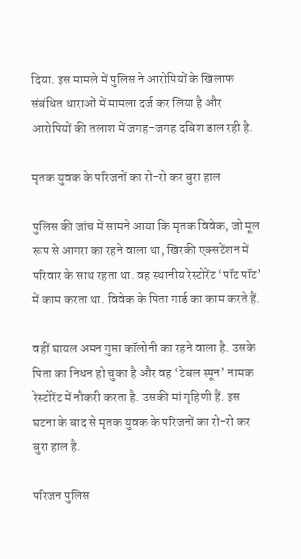दिया. इस मामले में पुलिस ने आरोपियों के खिलाफ संबंधित धाराओं में मामला दर्ज कर लिया है और आरोपियों की तलाश में जगह-जगह दबिश डाल रही है.

मृतक युवक के परिजनों का रो-रो कर बुरा हाल

पुलिस की जांच में सामने आया कि मृतक विवेक, जो मूल रूप से आगरा का रहने वाला था, खिरकी एक्सटेंशन में परिवार के साथ रहता था. वह स्थानीय रेस्टोरेंट ‘पॉट पॉट’ में काम करता था. विवेक के पिता गार्ड का काम करते हैं.

वहीं घायल अमन गुप्ता कॉलोनी का रहने वाला है. उसके पिता का निधन हो चुका है और वह ‘टेबल स्पून’ नामक रेस्टोरेंट में नौकरी करता है. उसकी मां गृहिणी हैं. इस घटना के बाद से मृतक युवक के परिजनों का रो-रो कर बुरा हाल है.

परिजन पुलिस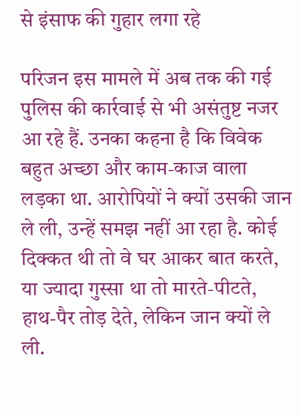से इंसाफ की गुहार लगा रहे

परिजन इस मामले में अब तक की गई पुलिस की कार्रवाई से भी असंतुष्ट नजर आ रहे हैं. उनका कहना है कि विवेक बहुत अच्छा और काम-काज वाला लड़का था. आरोपियों ने क्यों उसकी जान ले ली, उन्हें समझ नहीं आ रहा है. कोई दिक्कत थी तो वे घर आकर बात करते, या ज्यादा गुस्सा था तो मारते-पीटते, हाथ-पैर तोड़ देते, लेकिन जान क्यों ले ली.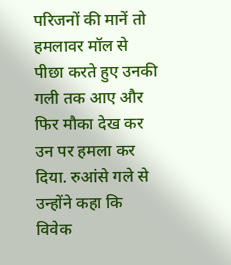परिजनों की मानें तो हमलावर मॉल से पीछा करते हुए उनकी गली तक आए और फिर मौका देख कर उन पर हमला कर दिया. रुआंसे गले से उन्होंने कहा कि विवेक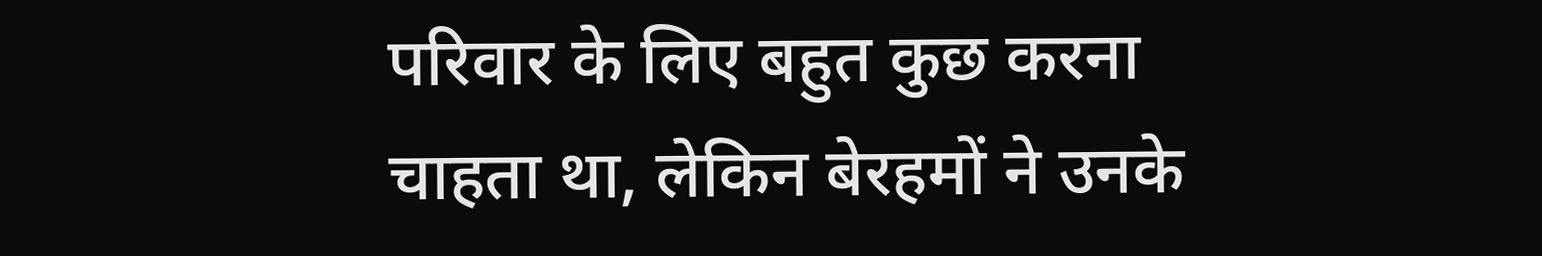परिवार के लिए बहुत कुछ करना चाहता था, लेकिन बेरहमों ने उनके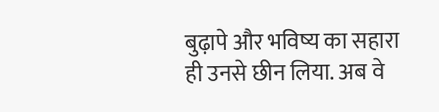बुढ़ापे और भविष्य का सहारा ही उनसे छीन लिया. अब वे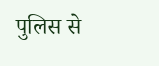पुलिस से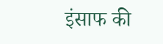इंसाफ की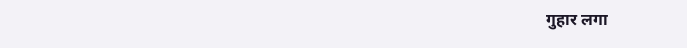गुहार लगा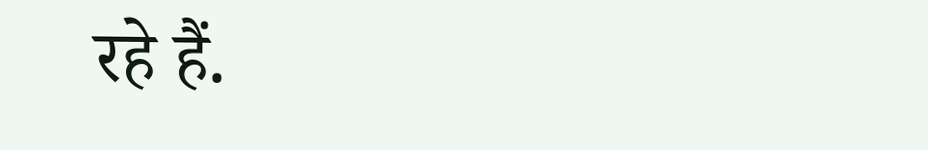रहे हैं.